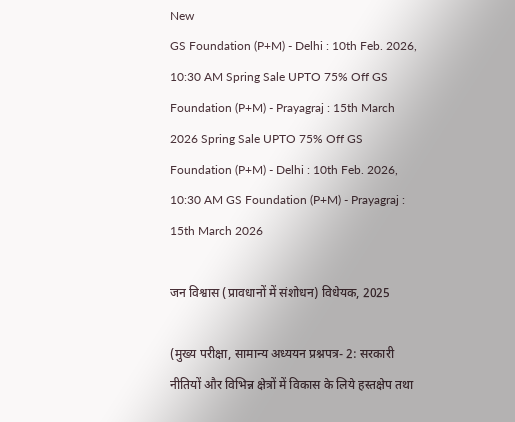New
GS Foundation (P+M) - Delhi : 10th Feb. 2026, 10:30 AM Spring Sale UPTO 75% Off GS Foundation (P+M) - Prayagraj : 15th March 2026 Spring Sale UPTO 75% Off GS Foundation (P+M) - Delhi : 10th Feb. 2026, 10:30 AM GS Foundation (P+M) - Prayagraj : 15th March 2026

जन विश्वास (प्रावधानों में संशोधन) विधेयक, 2025

(मुख्य परीक्षा, सामान्य अध्ययन प्रश्नपत्र- 2: सरकारी नीतियों और विभिन्न क्षेत्रों में विकास के लिये हस्तक्षेप तथा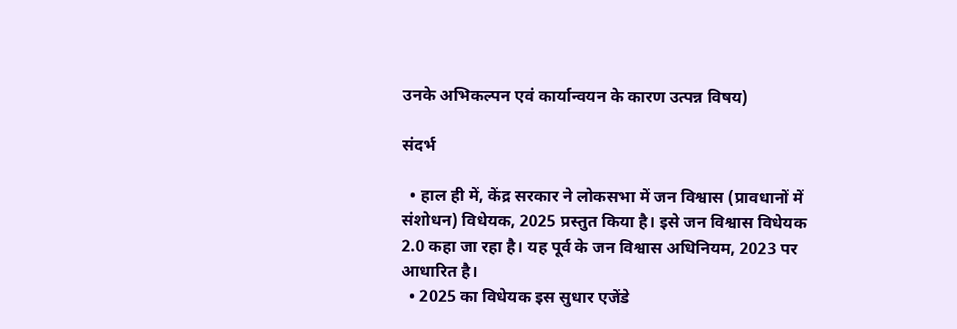उनके अभिकल्पन एवं कार्यान्वयन के कारण उत्पन्न विषय)

संदर्भ

  • हाल ही में, केंद्र सरकार ने लोकसभा में जन विश्वास (प्रावधानों में संशोधन) विधेयक, 2025 प्रस्तुत किया है। इसे जन विश्वास विधेयक 2.0 कहा जा रहा है। यह पूर्व के जन विश्वास अधिनियम, 2023 पर आधारित है।
  • 2025 का विधेयक इस सुधार एजेंडे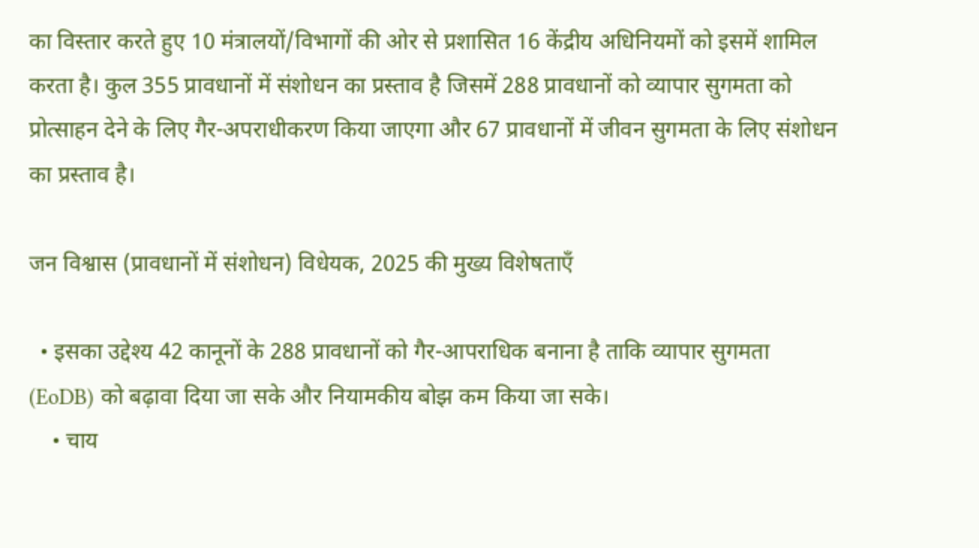का विस्तार करते हुए 10 मंत्रालयों/विभागों की ओर से प्रशासित 16 केंद्रीय अधिनियमों को इसमें शामिल करता है। कुल 355 प्रावधानों में संशोधन का प्रस्ताव है जिसमें 288 प्रावधानों को व्यापार सुगमता को प्रोत्साहन देने के लिए गैर-अपराधीकरण किया जाएगा और 67 प्रावधानों में जीवन सुगमता के लिए संशोधन का प्रस्ताव है।

जन विश्वास (प्रावधानों में संशोधन) विधेयक, 2025 की मुख्य विशेषताएँ

  • इसका उद्देश्य 42 कानूनों के 288 प्रावधानों को गैर-आपराधिक बनाना है ताकि व्यापार सुगमता (EoDB) को बढ़ावा दिया जा सके और नियामकीय बोझ कम किया जा सके।
    • चाय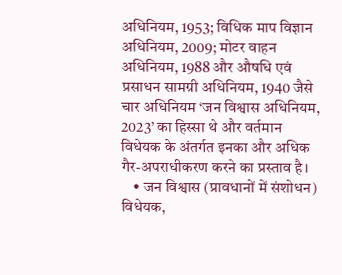अधिनियम, 1953; विधिक माप विज्ञान अधिनियम, 2009; मोटर वाहन अधिनियम, 1988 और औषधि एवं प्रसाधन सामग्री अधिनियम, 1940 जैसे चार अधिनियम ‘जन विश्वास अधिनियम, 2023’ का हिस्सा थे और वर्तमान विधेयक के अंतर्गत इनका और अधिक गैर-अपराधीकरण करने का प्रस्ताव है।
    • जन विश्वास (प्रावधानों में संशोधन) विधेयक,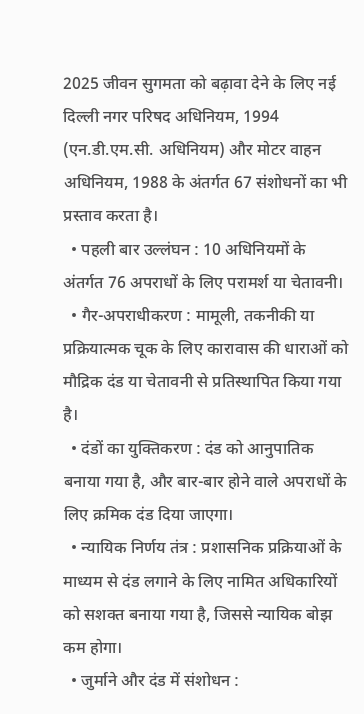2025 जीवन सुगमता को बढ़ावा देने के लिए नई दिल्ली नगर परिषद अधिनियम, 1994 (एन.डी.एम.सी. अधिनियम) और मोटर वाहन अधिनियम, 1988 के अंतर्गत 67 संशोधनों का भी प्रस्ताव करता है।
  • पहली बार उल्लंघन : 10 अधिनियमों के अंतर्गत 76 अपराधों के लिए परामर्श या चेतावनी।
  • गैर-अपराधीकरण : मामूली, तकनीकी या प्रक्रियात्मक चूक के लिए कारावास की धाराओं को मौद्रिक दंड या चेतावनी से प्रतिस्थापित किया गया है।
  • दंडों का युक्तिकरण : दंड को आनुपातिक बनाया गया है, और बार-बार होने वाले अपराधों के लिए क्रमिक दंड दिया जाएगा।
  • न्यायिक निर्णय तंत्र : प्रशासनिक प्रक्रियाओं के माध्यम से दंड लगाने के लिए नामित अधिकारियों को सशक्त बनाया गया है, जिससे न्यायिक बोझ कम होगा।
  • जुर्माने और दंड में संशोधन :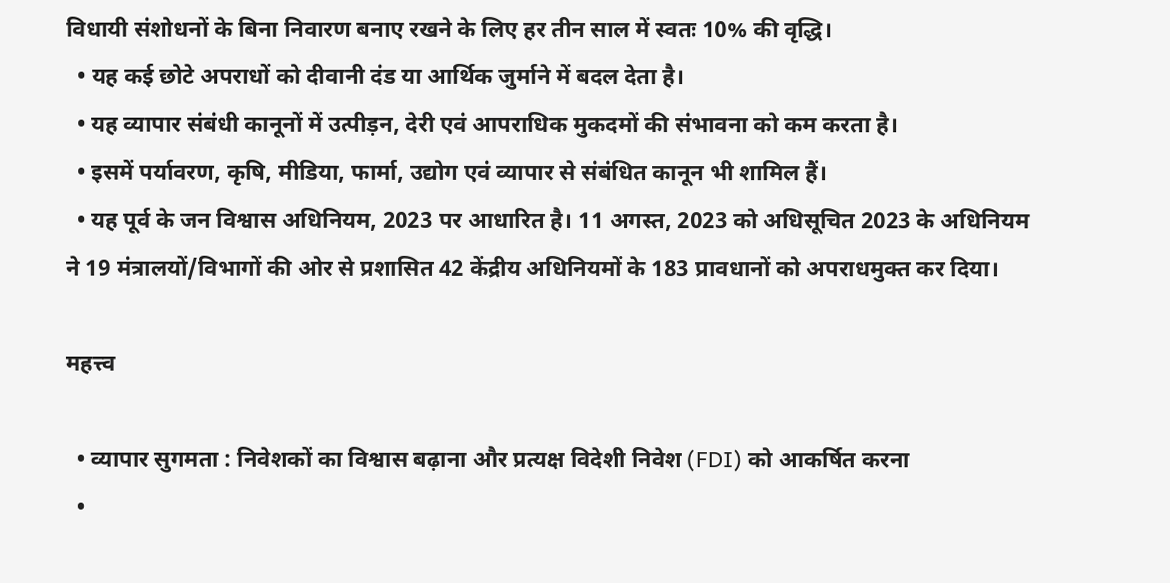विधायी संशोधनों के बिना निवारण बनाए रखने के लिए हर तीन साल में स्वतः 10% की वृद्धि।
  • यह कई छोटे अपराधों को दीवानी दंड या आर्थिक जुर्माने में बदल देता है।
  • यह व्यापार संबंधी कानूनों में उत्पीड़न, देरी एवं आपराधिक मुकदमों की संभावना को कम करता है।
  • इसमें पर्यावरण, कृषि, मीडिया, फार्मा, उद्योग एवं व्यापार से संबंधित कानून भी शामिल हैं।
  • यह पूर्व के जन विश्वास अधिनियम, 2023 पर आधारित है। 11 अगस्त, 2023 को अधिसूचित 2023 के अधिनियम ने 19 मंत्रालयों/विभागों की ओर से प्रशासित 42 केंद्रीय अधिनियमों के 183 प्रावधानों को अपराधमुक्त कर दिया।

महत्त्व

  • व्यापार सुगमता : निवेशकों का विश्वास बढ़ाना और प्रत्यक्ष विदेशी निवेश (FDI) को आकर्षित करना
  •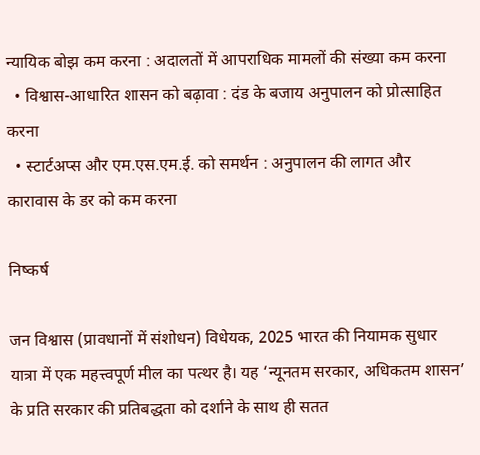न्यायिक बोझ कम करना : अदालतों में आपराधिक मामलों की संख्या कम करना
  • विश्वास-आधारित शासन को बढ़ावा : दंड के बजाय अनुपालन को प्रोत्साहित करना
  • स्टार्टअप्स और एम.एस.एम.ई. को समर्थन : अनुपालन की लागत और कारावास के डर को कम करना

निष्कर्ष

जन विश्वास (प्रावधानों में संशोधन) विधेयक, 2025 भारत की नियामक सुधार यात्रा में एक महत्त्वपूर्ण मील का पत्थर है। यह ‘न्यूनतम सरकार, अधिकतम शासन’ के प्रति सरकार की प्रतिबद्धता को दर्शाने के साथ ही सतत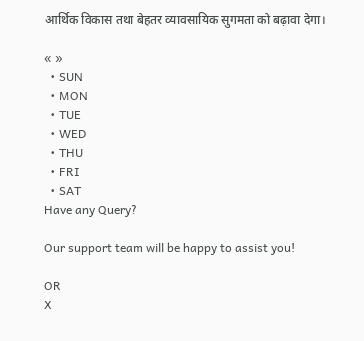आर्थिक विकास तथा बेहतर व्यावसायिक सुगमता को बढ़ावा देगा।

« »
  • SUN
  • MON
  • TUE
  • WED
  • THU
  • FRI
  • SAT
Have any Query?

Our support team will be happy to assist you!

OR
X